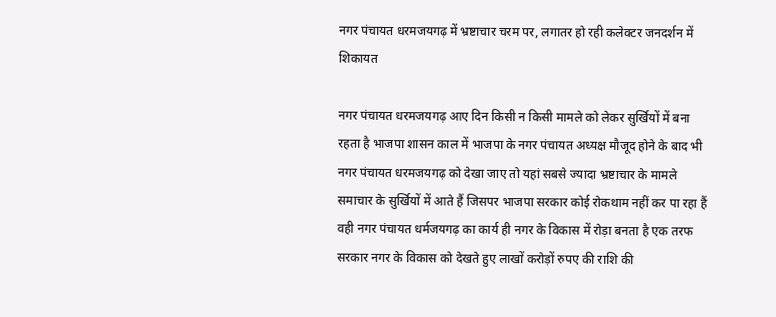नगर पंचायत धरमजयगढ़ में भ्रष्टाचार चरम पर, लगातर हो रही कलेक्टर जनदर्शन में शिकायत

नगर पंचायत धरमजयगढ़ आए दिन किसी न किसी मामले को लेकर सुर्खियों में बना रहता है भाजपा शासन काल में भाजपा के नगर पंचायत अध्यक्ष मौजूद होने के बाद भी नगर पंचायत धरमजयगढ़ को देखा जाए तो यहां सबसे ज्यादा भ्रष्टाचार के मामले समाचार के सुर्खियों में आते हैं जिसपर भाजपा सरकार कोई रोकथाम नहीं कर पा रहा हैं वही नगर पंचायत धर्मजयगढ़ का कार्य ही नगर के विकास में रोड़ा बनता है एक तरफ सरकार नगर के विकास को देखते हुए लाखों करोड़ों रुपए की राशि की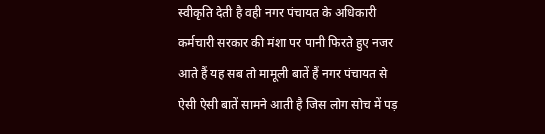स्वीकृति देती है वही नगर पंचायत के अधिकारी कर्मचारी सरकार की मंशा पर पानी फिरते हुए नजर आते हैं यह सब तो मामूली बातें हैं नगर पंचायत से ऐसी ऐसी बातें सामने आती है जिस लोग सोच में पड़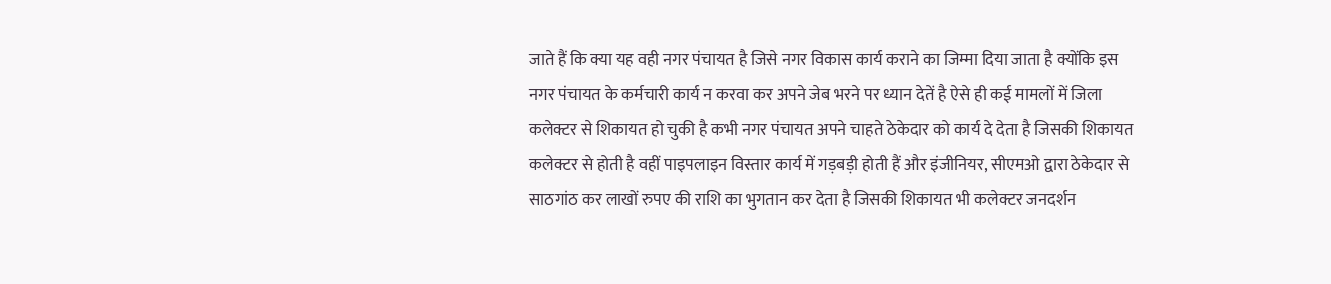जाते हैं कि क्या यह वही नगर पंचायत है जिसे नगर विकास कार्य कराने का जिम्मा दिया जाता है क्योंकि इस नगर पंचायत के कर्मचारी कार्य न करवा कर अपने जेब भरने पर ध्यान देतें है ऐसे ही कई मामलों में जिला कलेक्टर से शिकायत हो चुकी है कभी नगर पंचायत अपने चाहते ठेकेदार को कार्य दे देता है जिसकी शिकायत कलेक्टर से होती है वहीं पाइपलाइन विस्तार कार्य में गड़बड़ी होती हैं और इंजीनियर, सीएमओ द्वारा ठेकेदार से साठगांठ कर लाखों रुपए की राशि का भुगतान कर देता है जिसकी शिकायत भी कलेक्टर जनदर्शन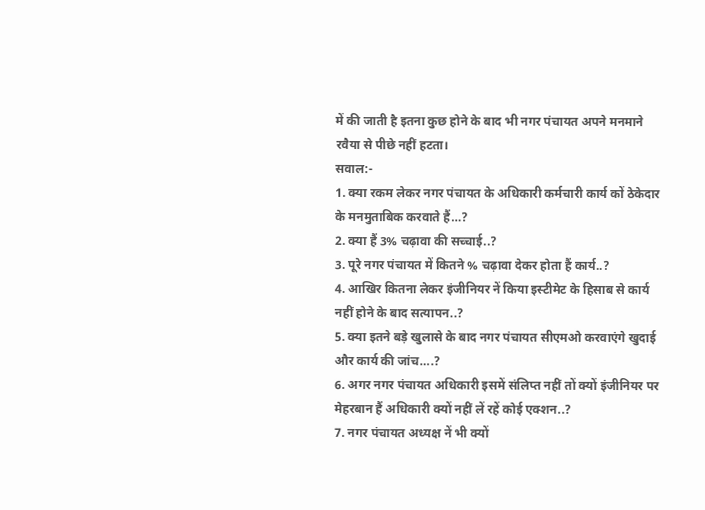में की जाती है इतना कुछ होने के बाद भी नगर पंचायत अपने मनमाने रवैया से पीछे नहीं हटता।
सवाल:-
1. क्या रकम लेकर नगर पंचायत के अधिकारी कर्मचारी कार्य कों ठेकेदार के मनमुताबिक करवाते हैं…?
2. क्या हैं 3% चढ़ावा की सच्चाई..?
3. पूरे नगर पंचायत में कितने % चढ़ावा देकर होता हैं कार्य..?
4. आखिर कितना लेकर इंजीनियर नें किया इस्टीमेट के हिसाब से कार्य नहीं होने के बाद सत्यापन..?
5. क्या इतने बड़े खुलासे के बाद नगर पंचायत सीएमओ करवाएंगे खुदाई और कार्य की जांच….?
6. अगर नगर पंचायत अधिकारी इसमें संलिप्त नहीं तों क्यों इंजीनियर पर मेहरबान हैं अधिकारी क्यों नहीं लें रहें कोई एक्शन..?
7. नगर पंचायत अध्यक्ष नें भी क्यों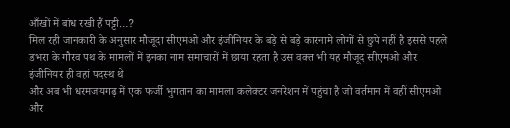आँखों में बांध रखी हैं पट्टी…?
मिल रही जानकारी के अनुसार मौजूदा सीएमओ और इंजीनियर के बड़े से बड़े कारनामे लोगों से छुपे नहीं है इससे पहले डभरा के गौरव पथ के मामलों में इनका नाम समाचारों में छाया रहता है उस वक्त भी यह मौजूद सीएमओ और इंजीनियर ही वहां पदस्थ थे
और अब भी धरमजयगढ़ में एक फर्जी भुगतान का मामला कलेक्टर जनरेशन में पहुंचा है जो वर्तमान में वहीं सीएमओ और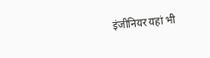इंजीनियर यहां भी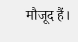मौजूद हैं।